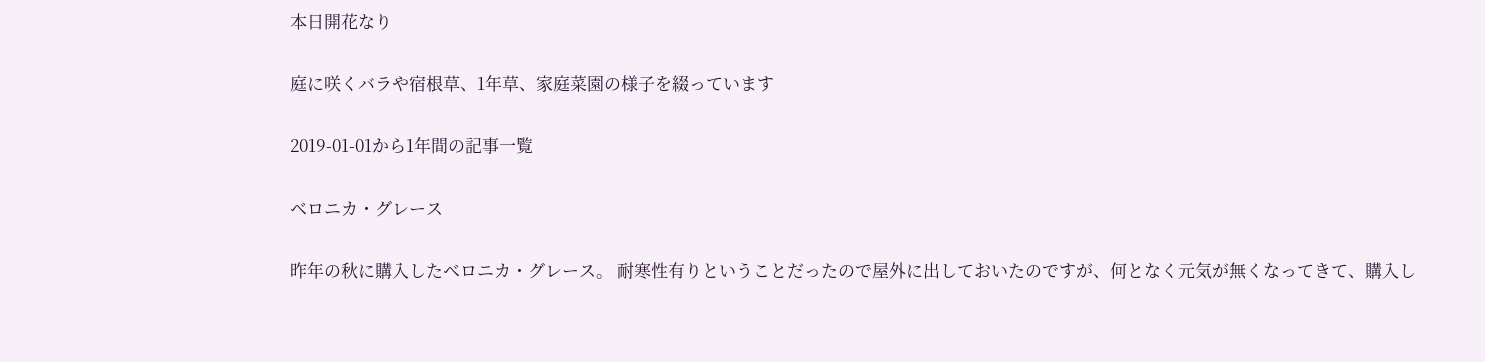本日開花なり

庭に咲くバラや宿根草、1年草、家庭菜園の様子を綴っています

2019-01-01から1年間の記事一覧

ベロニカ・グレース

昨年の秋に購入したベロニカ・グレース。 耐寒性有りということだったので屋外に出しておいたのですが、何となく元気が無くなってきて、購入し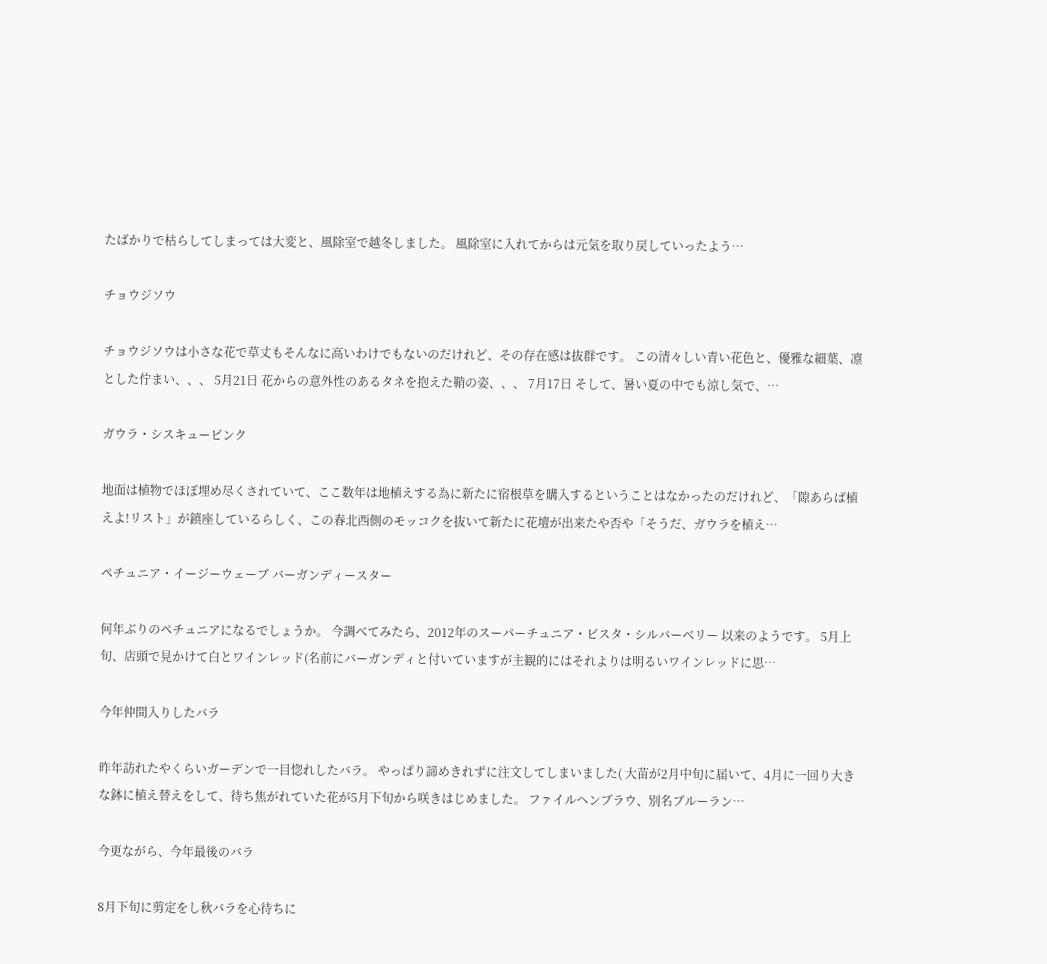たばかりで枯らしてしまっては大変と、風除室で越冬しました。 風除室に入れてからは元気を取り戻していったよう…

チョウジソウ

チョウジソウは小さな花で草丈もそんなに高いわけでもないのだけれど、その存在感は抜群です。 この清々しい青い花色と、優雅な細葉、凛とした佇まい、、、 5月21日 花からの意外性のあるタネを抱えた鞘の姿、、、 7月17日 そして、暑い夏の中でも涼し気で、…

ガウラ・シスキューピンク

地面は植物でほぼ埋め尽くされていて、ここ数年は地植えする為に新たに宿根草を購入するということはなかったのだけれど、「隙あらば植えよ!リスト」が鎮座しているらしく、この春北西側のモッコクを抜いて新たに花壇が出来たや否や「そうだ、ガウラを植え…

ペチュニア・イージーウェーブ バーガンディースター

何年ぶりのペチュニアになるでしょうか。 今調べてみたら、2012年のスーパーチュニア・ビスタ・シルバーベリー 以来のようです。 5月上旬、店頭で見かけて白とワインレッド(名前にバーガンディと付いていますが主観的にはそれよりは明るいワインレッドに思…

今年仲間入りしたバラ

昨年訪れたやくらいガーデンで一目惚れしたバラ。 やっぱり諦めきれずに注文してしまいました( 大苗が2月中旬に届いて、4月に一回り大きな鉢に植え替えをして、待ち焦がれていた花が5月下旬から咲きはじめました。 ファイルヘンブラウ、別名ブルーラン…

今更ながら、今年最後のバラ

8月下旬に剪定をし秋バラを心待ちに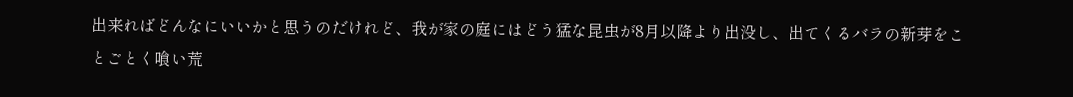出来ればどんなにいいかと思うのだけれど、我が家の庭にはどう猛な昆虫が8月以降より出没し、出てくるバラの新芽をことごとく喰い荒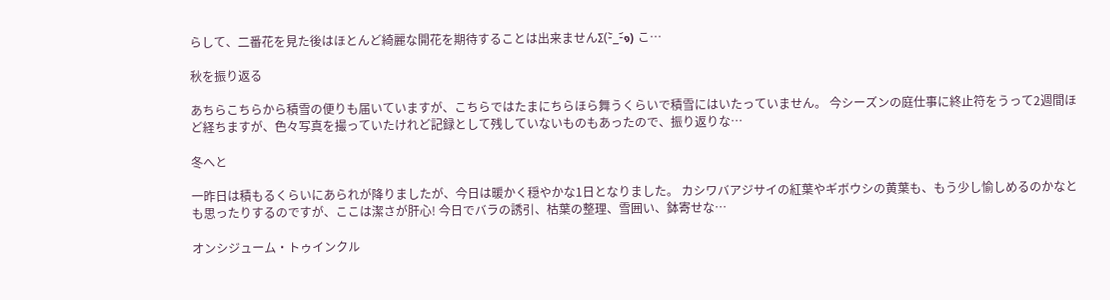らして、二番花を見た後はほとんど綺麗な開花を期待することは出来ませんΣ(-᷅_-᷄๑) こ…

秋を振り返る

あちらこちらから積雪の便りも届いていますが、こちらではたまにちらほら舞うくらいで積雪にはいたっていません。 今シーズンの庭仕事に終止符をうって2週間ほど経ちますが、色々写真を撮っていたけれど記録として残していないものもあったので、振り返りな…

冬へと

一昨日は積もるくらいにあられが降りましたが、今日は暖かく穏やかな1日となりました。 カシワバアジサイの紅葉やギボウシの黄葉も、もう少し愉しめるのかなとも思ったりするのですが、ここは潔さが肝心! 今日でバラの誘引、枯葉の整理、雪囲い、鉢寄せな…

オンシジューム・トゥインクル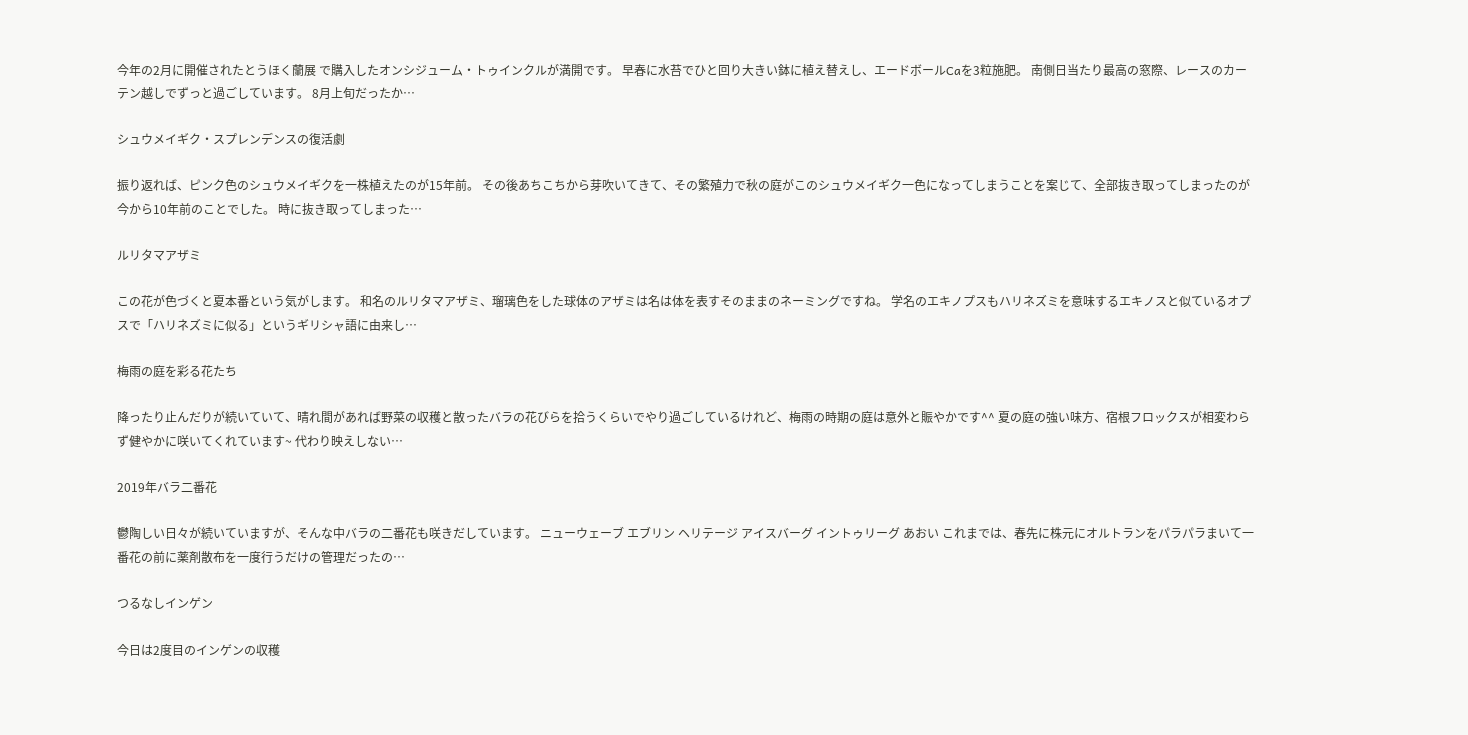今年の2月に開催されたとうほく蘭展 で購入したオンシジューム・トゥインクルが満開です。 早春に水苔でひと回り大きい鉢に植え替えし、エードボールCaを3粒施肥。 南側日当たり最高の窓際、レースのカーテン越しでずっと過ごしています。 8月上旬だったか…

シュウメイギク・スプレンデンスの復活劇

振り返れば、ピンク色のシュウメイギクを一株植えたのが15年前。 その後あちこちから芽吹いてきて、その繁殖力で秋の庭がこのシュウメイギク一色になってしまうことを案じて、全部抜き取ってしまったのが今から10年前のことでした。 時に抜き取ってしまった…

ルリタマアザミ

この花が色づくと夏本番という気がします。 和名のルリタマアザミ、瑠璃色をした球体のアザミは名は体を表すそのままのネーミングですね。 学名のエキノプスもハリネズミを意味するエキノスと似ているオプスで「ハリネズミに似る」というギリシャ語に由来し…

梅雨の庭を彩る花たち

降ったり止んだりが続いていて、晴れ間があれば野菜の収穫と散ったバラの花びらを拾うくらいでやり過ごしているけれど、梅雨の時期の庭は意外と賑やかです^^ 夏の庭の強い味方、宿根フロックスが相変わらず健やかに咲いてくれています~ 代わり映えしない…

2019年バラ二番花

鬱陶しい日々が続いていますが、そんな中バラの二番花も咲きだしています。 ニューウェーブ エブリン ヘリテージ アイスバーグ イントゥリーグ あおい これまでは、春先に株元にオルトランをパラパラまいて一番花の前に薬剤散布を一度行うだけの管理だったの…

つるなしインゲン

今日は2度目のインゲンの収穫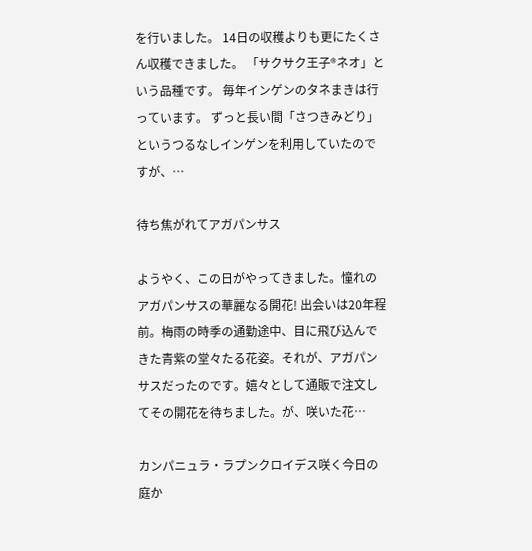を行いました。 14日の収穫よりも更にたくさん収穫できました。 「サクサク王子®ネオ」という品種です。 毎年インゲンのタネまきは行っています。 ずっと長い間「さつきみどり」というつるなしインゲンを利用していたのですが、…

待ち焦がれてアガパンサス

ようやく、この日がやってきました。憧れのアガパンサスの華麗なる開花! 出会いは20年程前。梅雨の時季の通勤途中、目に飛び込んできた青紫の堂々たる花姿。それが、アガパンサスだったのです。嬉々として通販で注文してその開花を待ちました。が、咲いた花…

カンパニュラ・ラプンクロイデス咲く今日の庭か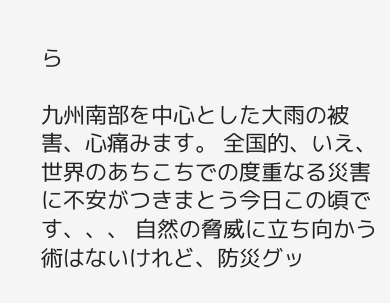ら

九州南部を中心とした大雨の被害、心痛みます。 全国的、いえ、世界のあちこちでの度重なる災害に不安がつきまとう今日この頃です、、、 自然の脅威に立ち向かう術はないけれど、防災グッ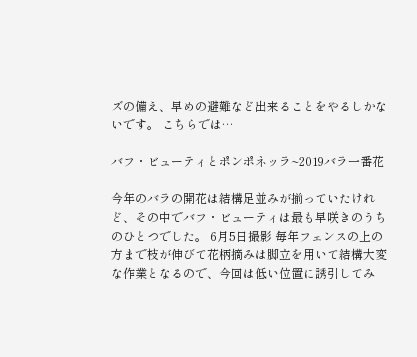ズの備え、早めの避難など出来ることをやるしかないです。 こちらでは…

バフ・ビューティとポンポネッラ~2019バラ一番花

今年のバラの開花は結構足並みが揃っていたけれど、その中でバフ・ビューティは最も早咲きのうちのひとつでした。 6月5日撮影 毎年フェンスの上の方まで枝が伸びて花柄摘みは脚立を用いて結構大変な作業となるので、今回は低い位置に誘引してみ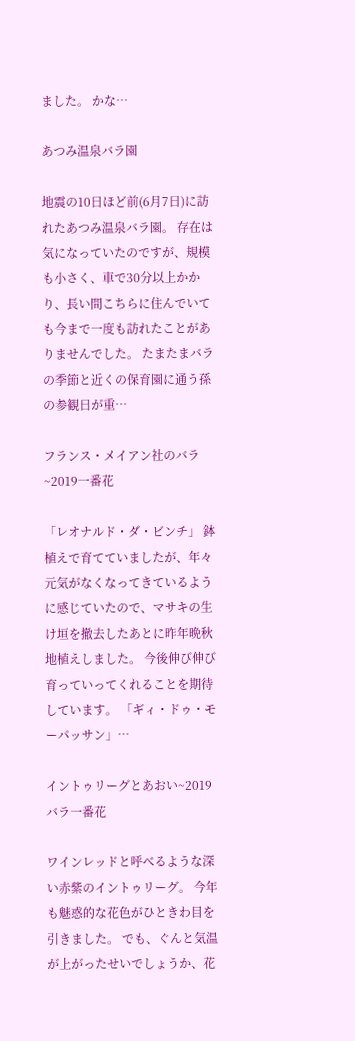ました。 かな…

あつみ温泉バラ園

地震の10日ほど前(6月7日)に訪れたあつみ温泉バラ園。 存在は気になっていたのですが、規模も小さく、車で30分以上かかり、長い間こちらに住んでいても今まで一度も訪れたことがありませんでした。 たまたまバラの季節と近くの保育園に通う孫の参観日が重…

フランス・メイアン社のバラ~2019一番花

「レオナルド・ダ・ビンチ」 鉢植えで育てていましたが、年々元気がなくなってきているように感じていたので、マサキの生け垣を撤去したあとに昨年晩秋地植えしました。 今後伸び伸び育っていってくれることを期待しています。 「ギィ・ドゥ・モーパッサン」…

イントゥリーグとあおい~2019バラ一番花

ワインレッドと呼べるような深い赤紫のイントゥリーグ。 今年も魅惑的な花色がひときわ目を引きました。 でも、ぐんと気温が上がったせいでしょうか、花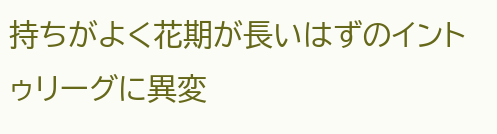持ちがよく花期が長いはずのイントゥリーグに異変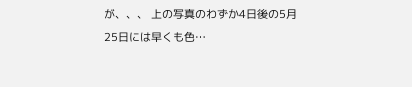が、、、 上の写真のわずか4日後の5月25日には早くも色…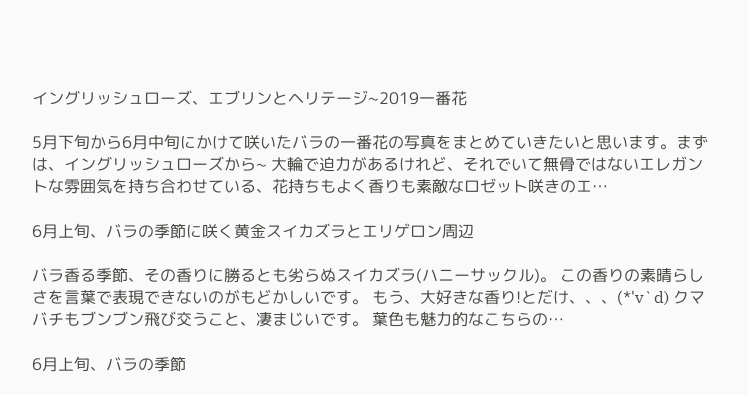イングリッシュローズ、エブリンとヘリテージ~2019一番花

5月下旬から6月中旬にかけて咲いたバラの一番花の写真をまとめていきたいと思います。まずは、イングリッシュローズから~ 大輪で迫力があるけれど、それでいて無骨ではないエレガントな雰囲気を持ち合わせている、花持ちもよく香りも素敵なロゼット咲きのエ…

6月上旬、バラの季節に咲く黄金スイカズラとエリゲロン周辺

バラ香る季節、その香りに勝るとも劣らぬスイカズラ(ハニーサックル)。 この香りの素晴らしさを言葉で表現できないのがもどかしいです。 もう、大好きな香り!とだけ、、、(*'v`d) クマバチもブンブン飛び交うこと、凄まじいです。 葉色も魅力的なこちらの…

6月上旬、バラの季節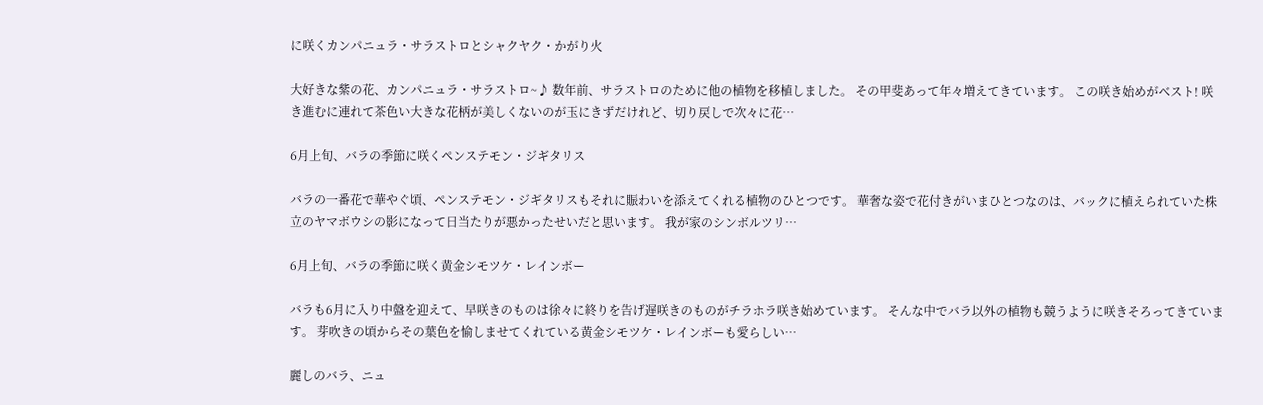に咲くカンパニュラ・サラストロとシャクヤク・かがり火

大好きな紫の花、カンパニュラ・サラストロ~♪ 数年前、サラストロのために他の植物を移植しました。 その甲斐あって年々増えてきています。 この咲き始めがベスト! 咲き進むに連れて茶色い大きな花柄が美しくないのが玉にきずだけれど、切り戻しで次々に花…

6月上旬、バラの季節に咲くペンステモン・ジギタリス

バラの一番花で華やぐ頃、ペンステモン・ジギタリスもそれに賑わいを添えてくれる植物のひとつです。 華奢な姿で花付きがいまひとつなのは、バックに植えられていた株立のヤマボウシの影になって日当たりが悪かったせいだと思います。 我が家のシンボルツリ…

6月上旬、バラの季節に咲く黄金シモツケ・レインボー

バラも6月に入り中盤を迎えて、早咲きのものは徐々に終りを告げ遅咲きのものがチラホラ咲き始めています。 そんな中でバラ以外の植物も競うように咲きそろってきています。 芽吹きの頃からその葉色を愉しませてくれている黄金シモツケ・レインボーも愛らしい…

麗しのバラ、ニュ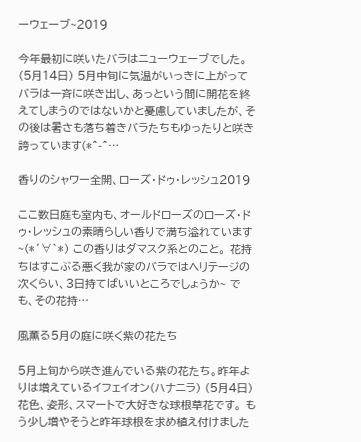ーウェーブ~2019

今年最初に咲いたバラはニューウェーブでした。 (5月14日) 5月中旬に気温がいっきに上がってバラは一斉に咲き出し、あっという間に開花を終えてしまうのではないかと憂慮していましたが、その後は暑さも落ち着きバラたちもゆったりと咲き誇っています(*^-^…

香りのシャワー全開、ローズ・ドゥ・レッシュ2019

ここ数日庭も室内も、オールドローズのローズ・ドゥ・レッシュの素晴らしい香りで満ち溢れています~(*´∀`*) この香りはダマスク系とのこと。 花持ちはすこぶる悪く我が家のバラではヘリテージの次くらい、3日持てばいいところでしょうか~ でも、その花持…

風薫る5月の庭に咲く紫の花たち

5月上旬から咲き進んでいる紫の花たち。昨年よりは増えているイフェイオン(ハナニラ) (5月4日) 花色、姿形、スマートで大好きな球根草花です。 もう少し増やそうと昨年球根を求め植え付けました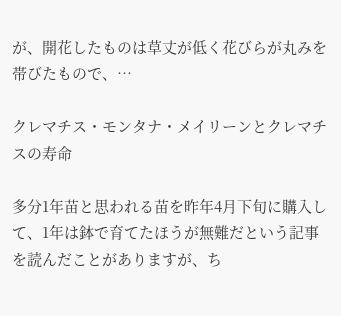が、開花したものは草丈が低く花びらが丸みを帯びたもので、…

クレマチス・モンタナ・メイリーンとクレマチスの寿命

多分1年苗と思われる苗を昨年4月下旬に購入して、1年は鉢で育てたほうが無難だという記事を読んだことがありますが、ち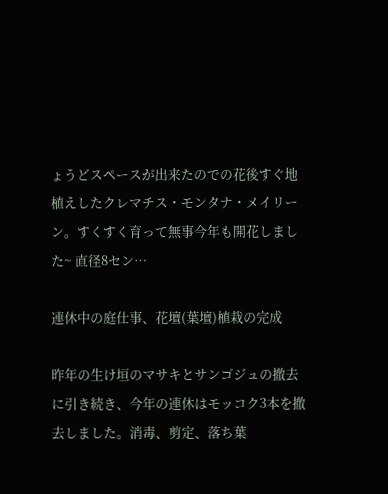ょうどスペースが出来たのでの花後すぐ地植えしたクレマチス・モンタナ・メイリーン。すくすく育って無事今年も開花しました~ 直径8セン…

連休中の庭仕事、花壇(葉壇)植栽の完成

昨年の生け垣のマサキとサンゴジュの撤去に引き続き、今年の連休はモッコク3本を撤去しました。消毒、剪定、落ち葉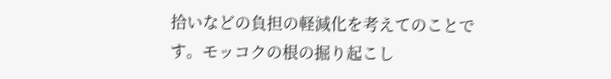拾いなどの負担の軽減化を考えてのことです。モッコクの根の掘り起こし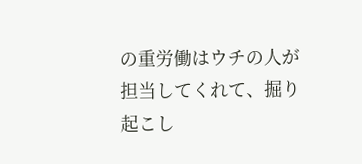の重労働はウチの人が担当してくれて、掘り起こし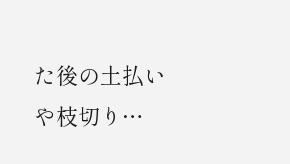た後の土払いや枝切り…